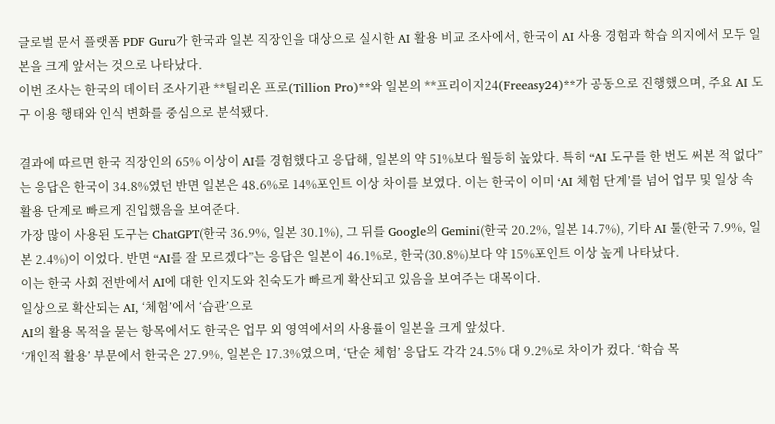글로벌 문서 플랫폼 PDF Guru가 한국과 일본 직장인을 대상으로 실시한 AI 활용 비교 조사에서, 한국이 AI 사용 경험과 학습 의지에서 모두 일본을 크게 앞서는 것으로 나타났다.
이번 조사는 한국의 데이터 조사기관 **틸리온 프로(Tillion Pro)**와 일본의 **프리이지24(Freeasy24)**가 공동으로 진행했으며, 주요 AI 도구 이용 행태와 인식 변화를 중심으로 분석됐다.

결과에 따르면 한국 직장인의 65% 이상이 AI를 경험했다고 응답해, 일본의 약 51%보다 월등히 높았다. 특히 “AI 도구를 한 번도 써본 적 없다”는 응답은 한국이 34.8%였던 반면 일본은 48.6%로 14%포인트 이상 차이를 보였다. 이는 한국이 이미 ‘AI 체험 단계’를 넘어 업무 및 일상 속 활용 단계로 빠르게 진입했음을 보여준다.
가장 많이 사용된 도구는 ChatGPT(한국 36.9%, 일본 30.1%), 그 뒤를 Google의 Gemini(한국 20.2%, 일본 14.7%), 기타 AI 툴(한국 7.9%, 일본 2.4%)이 이었다. 반면 “AI를 잘 모르겠다”는 응답은 일본이 46.1%로, 한국(30.8%)보다 약 15%포인트 이상 높게 나타났다.
이는 한국 사회 전반에서 AI에 대한 인지도와 친숙도가 빠르게 확산되고 있음을 보여주는 대목이다.
일상으로 확산되는 AI, ‘체험’에서 ‘습관’으로
AI의 활용 목적을 묻는 항목에서도 한국은 업무 외 영역에서의 사용률이 일본을 크게 앞섰다.
‘개인적 활용’ 부문에서 한국은 27.9%, 일본은 17.3%였으며, ‘단순 체험’ 응답도 각각 24.5% 대 9.2%로 차이가 컸다. ‘학습 목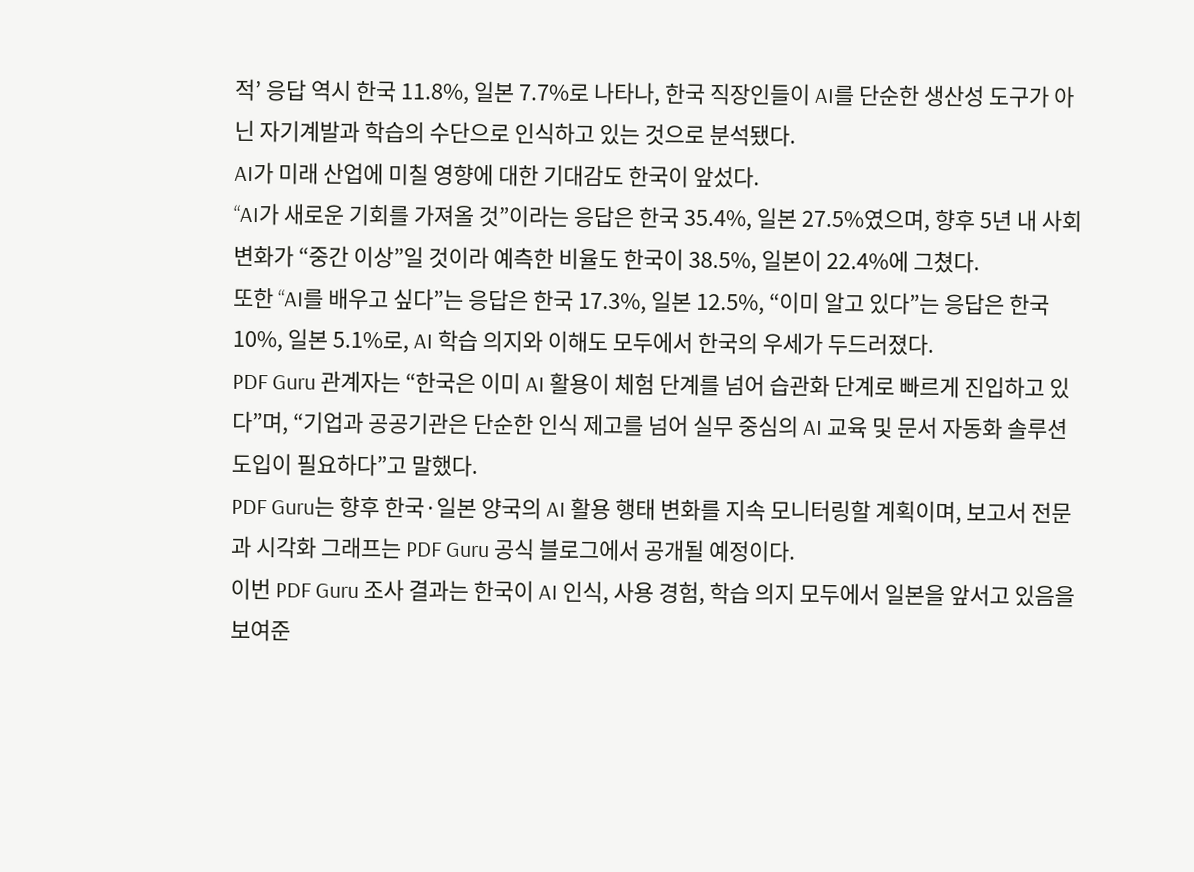적’ 응답 역시 한국 11.8%, 일본 7.7%로 나타나, 한국 직장인들이 AI를 단순한 생산성 도구가 아닌 자기계발과 학습의 수단으로 인식하고 있는 것으로 분석됐다.
AI가 미래 산업에 미칠 영향에 대한 기대감도 한국이 앞섰다.
“AI가 새로운 기회를 가져올 것”이라는 응답은 한국 35.4%, 일본 27.5%였으며, 향후 5년 내 사회 변화가 “중간 이상”일 것이라 예측한 비율도 한국이 38.5%, 일본이 22.4%에 그쳤다.
또한 “AI를 배우고 싶다”는 응답은 한국 17.3%, 일본 12.5%, “이미 알고 있다”는 응답은 한국 10%, 일본 5.1%로, AI 학습 의지와 이해도 모두에서 한국의 우세가 두드러졌다.
PDF Guru 관계자는 “한국은 이미 AI 활용이 체험 단계를 넘어 습관화 단계로 빠르게 진입하고 있다”며, “기업과 공공기관은 단순한 인식 제고를 넘어 실무 중심의 AI 교육 및 문서 자동화 솔루션 도입이 필요하다”고 말했다.
PDF Guru는 향후 한국·일본 양국의 AI 활용 행태 변화를 지속 모니터링할 계획이며, 보고서 전문과 시각화 그래프는 PDF Guru 공식 블로그에서 공개될 예정이다.
이번 PDF Guru 조사 결과는 한국이 AI 인식, 사용 경험, 학습 의지 모두에서 일본을 앞서고 있음을 보여준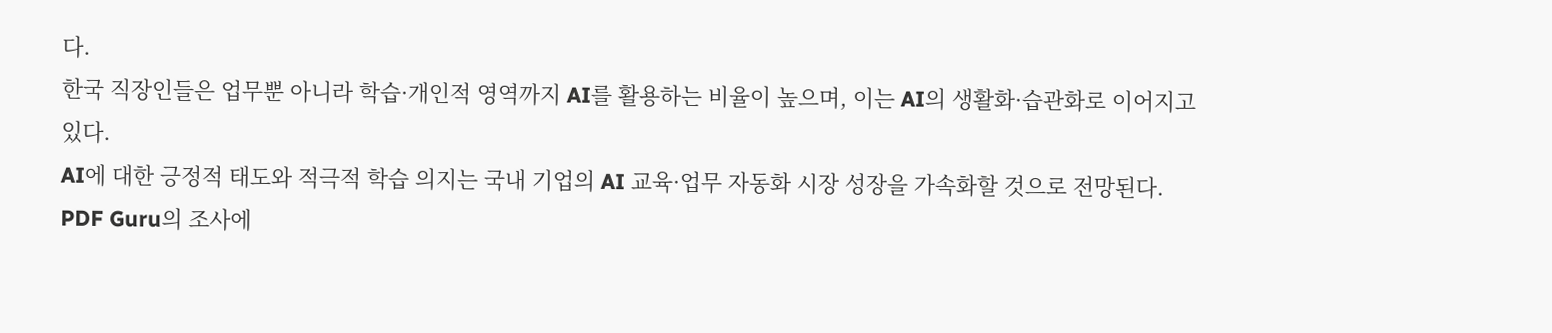다.
한국 직장인들은 업무뿐 아니라 학습·개인적 영역까지 AI를 활용하는 비율이 높으며, 이는 AI의 생활화·습관화로 이어지고 있다.
AI에 대한 긍정적 태도와 적극적 학습 의지는 국내 기업의 AI 교육·업무 자동화 시장 성장을 가속화할 것으로 전망된다.
PDF Guru의 조사에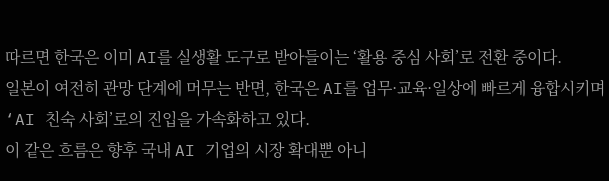따르면 한국은 이미 AI를 실생활 도구로 받아들이는 ‘활용 중심 사회’로 전환 중이다.
일본이 여전히 관망 단계에 머무는 반면, 한국은 AI를 업무·교육·일상에 빠르게 융합시키며 ‘AI 친숙 사회’로의 진입을 가속화하고 있다.
이 같은 흐름은 향후 국내 AI 기업의 시장 확대뿐 아니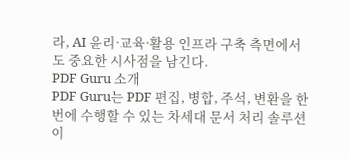라, AI 윤리·교육·활용 인프라 구축 측면에서도 중요한 시사점을 남긴다.
PDF Guru 소개
PDF Guru는 PDF 편집, 병합, 주석, 변환을 한 번에 수행할 수 있는 차세대 문서 처리 솔루션이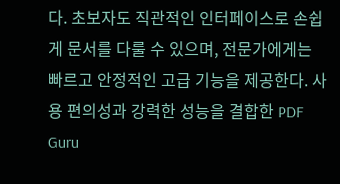다. 초보자도 직관적인 인터페이스로 손쉽게 문서를 다룰 수 있으며, 전문가에게는 빠르고 안정적인 고급 기능을 제공한다. 사용 편의성과 강력한 성능을 결합한 PDF Guru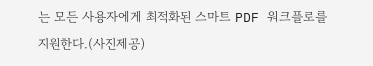는 모든 사용자에게 최적화된 스마트 PDF 워크플로를 지원한다.(사진제공)